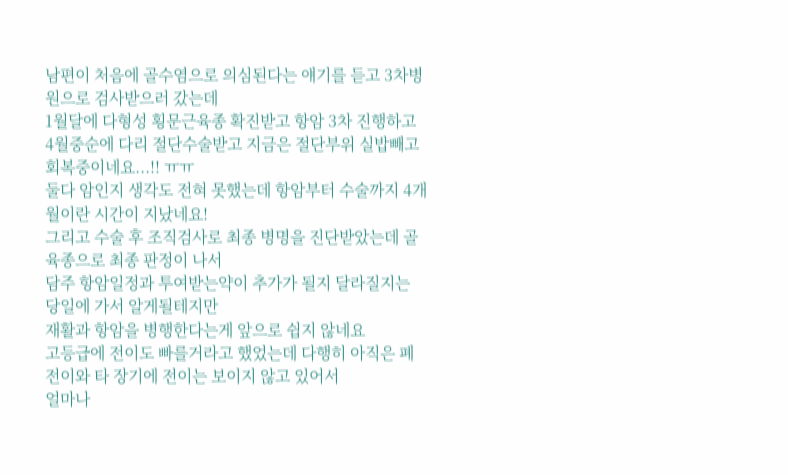남편이 처음에 골수염으로 의심된다는 얘기를 듣고 3차병원으로 검사받으러 갔는데
1월달에 다형성 횡문근육종 확진받고 항암 3차 진행하고
4월중순에 다리 절단수술받고 지금은 절단부위 실밥빼고 회복중이네요...!! ㅠㅠ
둘다 암인지 생각도 전혀 못했는데 항암부터 수술까지 4개월이란 시간이 지났네요!
그리고 수술 후 조직검사로 최종 병명을 진단받았는데 골육종으로 최종 판정이 나서
담주 항암일정과 투여받는약이 추가가 될지 달라질지는 당일에 가서 알게될테지만
재활과 항암을 병행한다는게 앞으로 쉽지 않네요
고등급에 전이도 빠를거라고 했었는데 다행히 아직은 폐전이와 타 장기에 전이는 보이지 않고 있어서
얼마나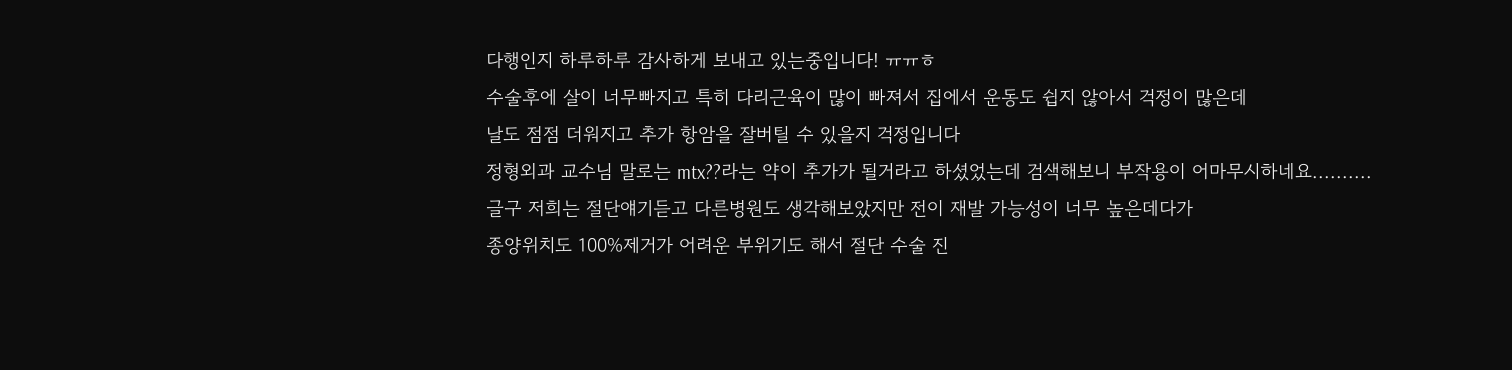다행인지 하루하루 감사하게 보내고 있는중입니다! ㅠㅠㅎ
수술후에 살이 너무빠지고 특히 다리근육이 많이 빠져서 집에서 운동도 쉽지 않아서 걱정이 많은데
날도 점점 더워지고 추가 항암을 잘버틸 수 있을지 걱정입니다
정형외과 교수님 말로는 mtx??라는 약이 추가가 될거라고 하셨었는데 검색해보니 부작용이 어마무시하네요..........
글구 저희는 절단얘기듣고 다른병원도 생각해보았지만 전이 재발 가능성이 너무 높은데다가
종양위치도 100%제거가 어려운 부위기도 해서 절단 수술 진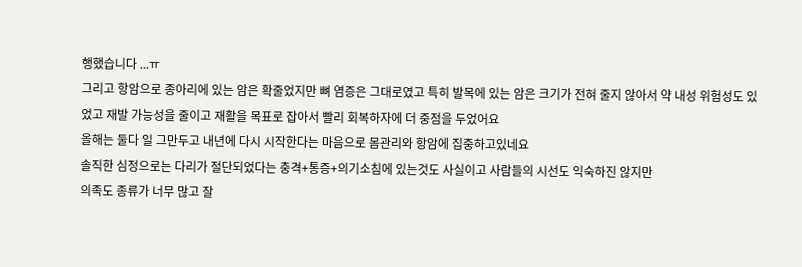행했습니다 ...ㅠ
그리고 항암으로 종아리에 있는 암은 확줄었지만 뼈 염증은 그대로였고 특히 발목에 있는 암은 크기가 전혀 줄지 않아서 약 내성 위험성도 있었고 재발 가능성을 줄이고 재활을 목표로 잡아서 빨리 회복하자에 더 중점을 두었어요
올해는 둘다 일 그만두고 내년에 다시 시작한다는 마음으로 몸관리와 항암에 집중하고있네요
솔직한 심정으로는 다리가 절단되었다는 충격+통증+의기소침에 있는것도 사실이고 사람들의 시선도 익숙하진 않지만
의족도 종류가 너무 많고 잘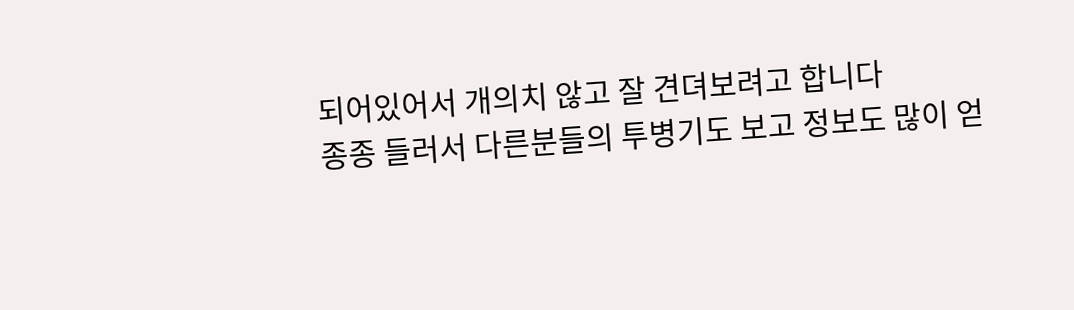되어있어서 개의치 않고 잘 견뎌보려고 합니다
종종 들러서 다른분들의 투병기도 보고 정보도 많이 얻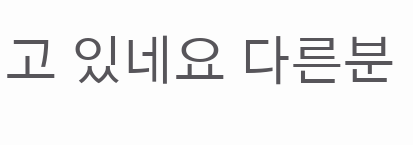고 있네요 다른분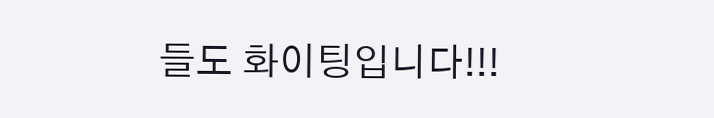들도 화이팅입니다!!!